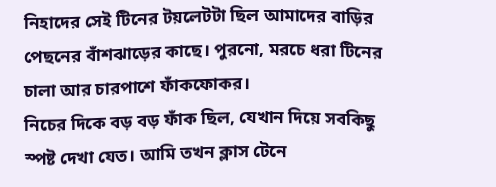নিহাদের সেই টিনের টয়লেটটা ছিল আমাদের বাড়ির পেছনের বাঁশঝাড়ের কাছে। পুরনো, মরচে ধরা টিনের চালা আর চারপাশে ফাঁকফোকর।
নিচের দিকে বড় বড় ফাঁক ছিল, যেখান দিয়ে সবকিছু স্পষ্ট দেখা যেত। আমি তখন ক্লাস টেনে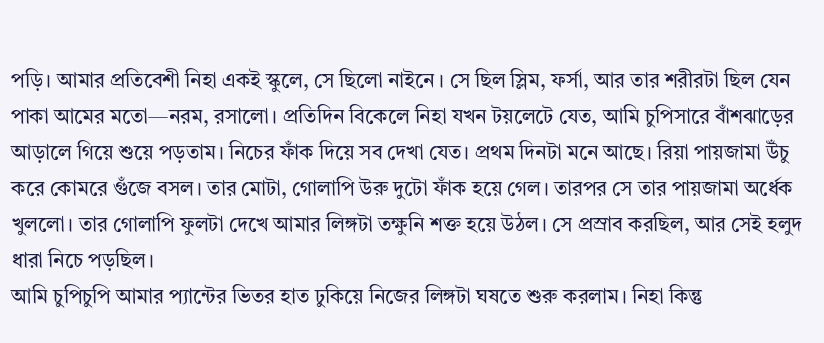পড়ি। আমার প্রতিবেশী নিহা একই স্কুলে, সে ছিলো নাইনে । সে ছিল স্লিম, ফর্সা, আর তার শরীরটা ছিল যেন পাকা আমের মতো—নরম, রসালো। প্রতিদিন বিকেলে নিহা যখন টয়লেটে যেত, আমি চুপিসারে বাঁশঝাড়ের আড়ালে গিয়ে শুয়ে পড়তাম। নিচের ফাঁক দিয়ে সব দেখা যেত। প্রথম দিনটা মনে আছে। রিয়া পায়জামা উঁচু করে কোমরে গুঁজে বসল। তার মোটা, গোলাপি উরু দুটো ফাঁক হয়ে গেল। তারপর সে তার পায়জামা অর্ধেক খুললো। তার গোলাপি ফুলটা দেখে আমার লিঙ্গটা তক্ষুনি শক্ত হয়ে উঠল। সে প্রস্রাব করছিল, আর সেই হলুদ ধারা নিচে পড়ছিল।
আমি চুপিচুপি আমার প্যান্টের ভিতর হাত ঢুকিয়ে নিজের লিঙ্গটা ঘষতে শুরু করলাম। নিহা কিন্তু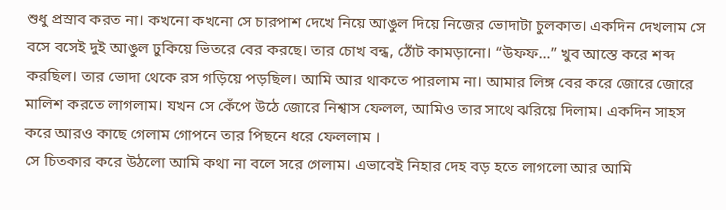শুধু প্রস্রাব করত না। কখনো কখনো সে চারপাশ দেখে নিয়ে আঙুল দিয়ে নিজের ভোদাটা চুলকাত। একদিন দেখলাম সে বসে বসেই দুই আঙুল ঢুকিয়ে ভিতরে বের করছে। তার চোখ বন্ধ, ঠোঁট কামড়ানো। “উফফ…” খুব আস্তে করে শব্দ করছিল। তার ভোদা থেকে রস গড়িয়ে পড়ছিল। আমি আর থাকতে পারলাম না। আমার লিঙ্গ বের করে জোরে জোরে মালিশ করতে লাগলাম। যখন সে কেঁপে উঠে জোরে নিশ্বাস ফেলল, আমিও তার সাথে ঝরিয়ে দিলাম। একদিন সাহস করে আরও কাছে গেলাম গোপনে তার পিছনে ধরে ফেললাম ।
সে চিতকার করে উঠলো আমি কথা না বলে সরে গেলাম। এভাবেই নিহার দেহ বড় হতে লাগলো আর আমি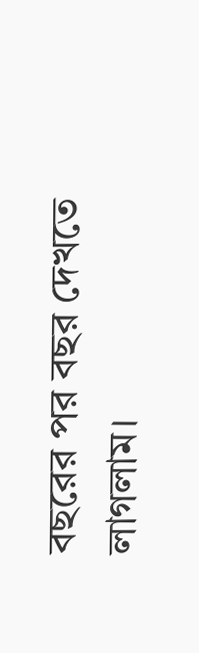বছরের পর বছর দেখতে লাগলাম।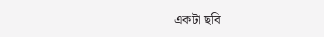একটা ছবি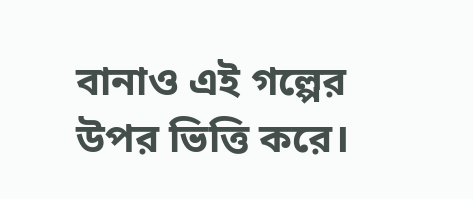বানাও এই গল্পের উপর ভিত্তি করে।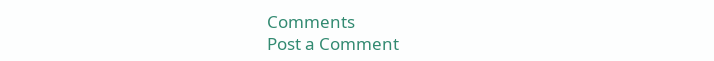Comments
Post a Comment